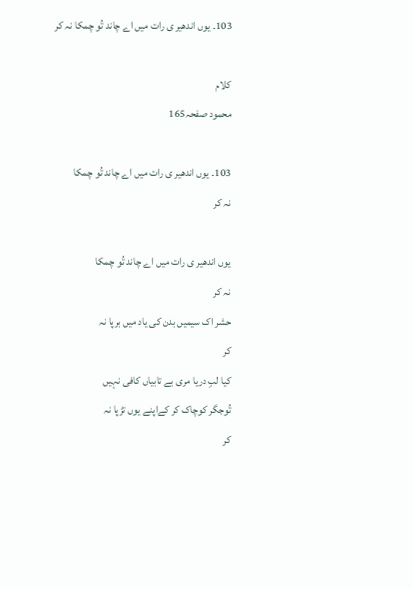103۔ یوں اندھیر ی رات میں اے چاند تُو چمکا نہ کر

کلام
محمود صفحہ165

103۔ یوں اندھیر ی رات میں اے چاند تُو چمکا
نہ کر

یوں اندھیر ی رات میں اے چاند تُو چمکا
نہ کر
حشر اک سیمیں بدن کی یاد میں برپا نہ
کر
کیا لبِ دریا مری بے تابیاں کافی نہیں
تُوجگر کوچاک کر کےاپنے یوں تڑپا نہ
کر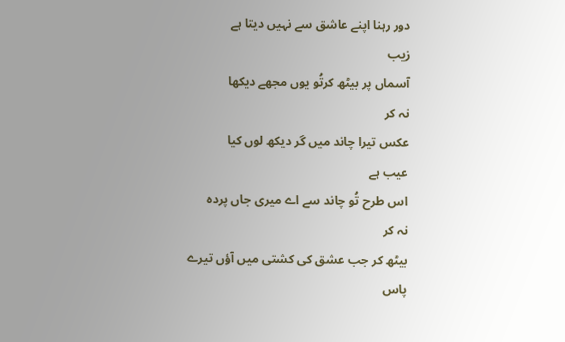دور رہنا اپنے عاشق سے نہیں دیتا ہے
زیب
آسماں پر بیٹھ کرتُو یوں مجھے دیکھا
نہ کر
عکس تیرا چاند میں گر دیکھ لوں کیا
عیب ہے
اس طرح تُو چاند سے اے میری جاں پردہ
نہ کر
بیٹھ کر جب عشق کی کشتی میں آؤں تیرے
پاس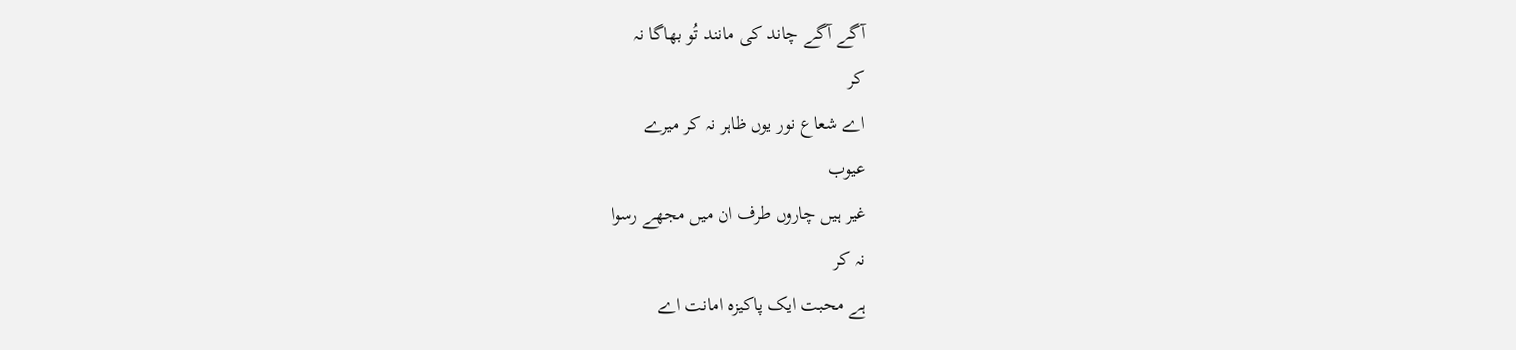آگے آگے چاند کی مانند تُو بھاگا نہ
کر
اے شعاع نور یوں ظاہر نہ کر میرے
عیوب
غیر ہیں چاروں طرف ان میں مجھے رسوا
نہ کر
ہے محبت ایک پاکیزہ امانت اے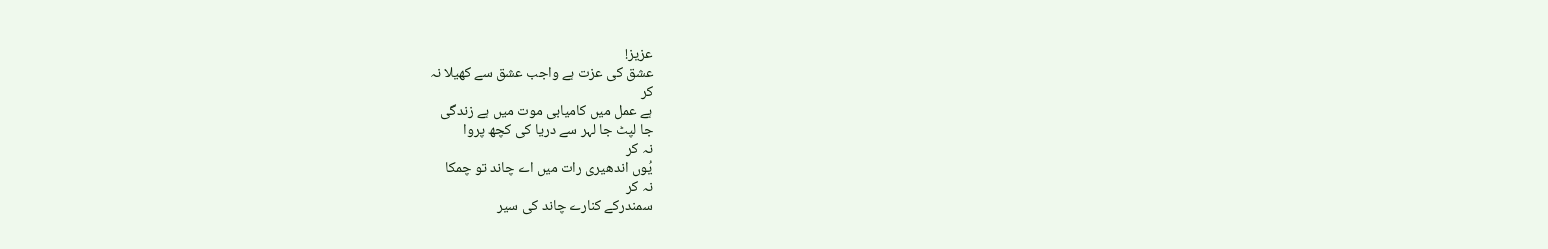عزیز!
عشق کی عزت ہے واجب عشق سے کھیلا نہ
کر
ہے عمل میں کامیابی موت میں ہے زندگی
جا لپٹ جا لہر سے دریا کی کچھ پروا
نہ کر
یُوں اندھیری رات میں اے چاند تو چمکا
نہ کر
سمندرکے کنارے چاند کی سیر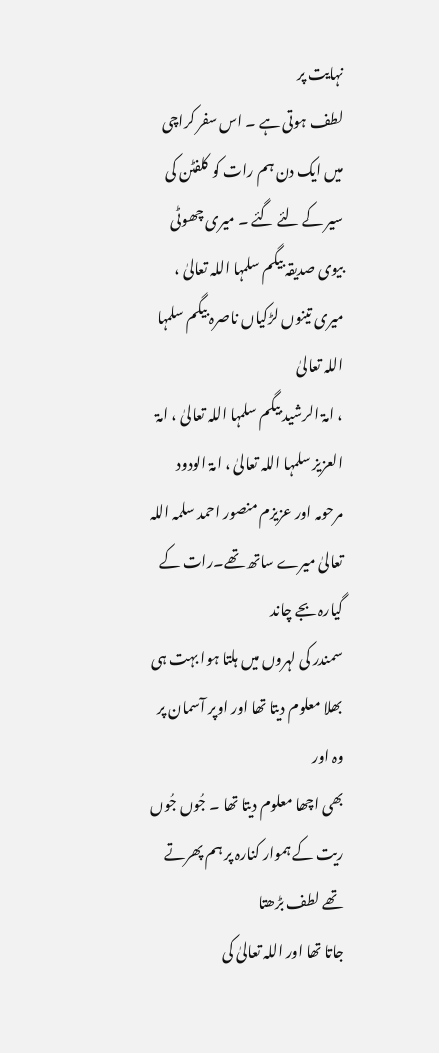نہایت پر
لطف ہوتی ہے ۔ اس سفر کراچی میں ایک دن ہم رات کو کلفٹن کی سیر کے لئے گئے ۔ میری چھوٹی
بیوی صدیقہ بیگم سلمہا اللہ تعالیٰ ، میری تینوں لڑکیاں ناصرہ بیگم سلمہا اللہ تعالیٰ
، امۃ الرشید بیگم سلمہا اللہ تعالیٰ ، امۃ العزیز سلمہا اللہ تعالیٰ ، امۃ الودود
مرحومہ اور عزیزم منصور احمد سلمہ اللہ تعالیٰ میرے ساتھ تھے۔رات کے گیارہ بجے چاند
سمندر کی لہروں میں ہلتا ہوا بہت ہی بھلا معلوم دیتا تھا اور اوپر آسمان پر وہ اور
بھی اچھا معلوم دیتا تھا ۔ جُوں جُوں ریت کے ہموار کنارہ پر ہم پھرتے تھے لطف بڑھتا
جاتا تھا اور اللہ تعالیٰ کی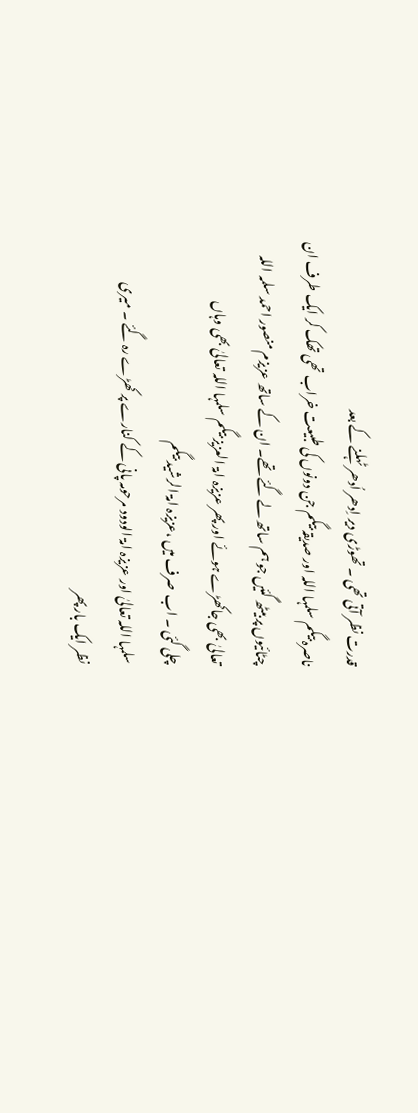قدرت نظر آتی تھی ۔ تھوڑی دیر اِدھر اُدھر ٹہلنے کے بعد
ناصرہ بیگم سلمہا اللہ اور صدیقہ بیگم جن دونوں کی طبیعت خراب تھی تھک کر ایک طرف ان
چٹائیوں پر بیٹھ گئیں جو ہم ساتھ لے گئے تھے۔ ان کے ساتھ عزیزم منصور احمد سلمہ اللہ
تعالیٰ بھی جاکھڑے ہوئے اور پھر عزیزہ امۃ العزیز بیگم سلمہا اللہ تعالیٰ بھی وہاں
چلی گئی ۔ اب  صرف میں ،عزیزہ امۃ الرشید بیگم
سلمہا اللہ تعالیٰ اور عزیزہ امۃ الودود مرحومہ پانی کے کنارے پر کھڑے رہ گئے ۔ میری
نظر ایک بار پھر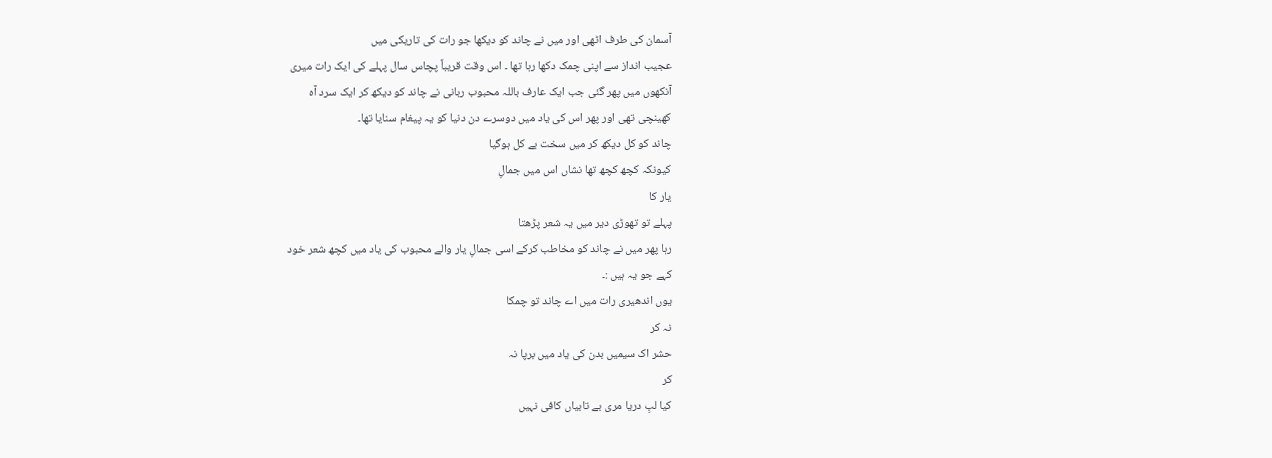آسمان کی طرف اٹھی اور میں نے چاند کو دیکھا جو رات کی تاریکی میں
عجیب انداز سے اپنی چمک دکھا رہا تھا ۔ اس وقت قریباً پچاس سال پہلے کی ایک رات میری
آنکھوں میں پھر گئی جب ایک عارف باللہ محبوب ربانی نے چاند کو دیکھ کر ایک سرد آہ
کھینچی تھی اور پھر اس کی یاد میں دوسرے دن دنیا کو یہ پیغام سنایا تھا۔
چاند کو کل دیکھ کر میں سخت بے کل ہوگیا
کیونکہ کچھ کچھ تھا نشاں اس میں جمالِ
یار کا
پہلے تو تھوڑی دیر میں یہ شعر پڑھتا
رہا پھر میں نے چاند کو مخاطب کرکے اسی جمالِ یار والے محبوب کی یاد میں کچھ شعر خود
کہے جو یہ ہیں :۔
یوں اندھیری رات میں اے چاند تو چمکا
نہ کر
حشر اک سیمیں بدن کی یاد میں برپا نہ
کر
کیا لبِ دریا مری بے تابیاں کافی نہیں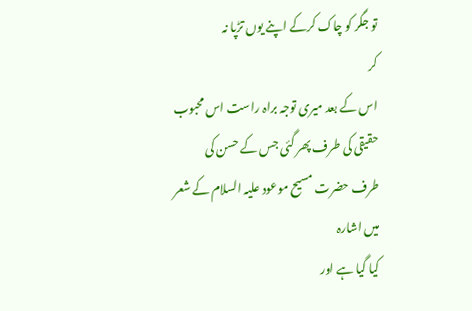تو جگر کو چاک کرکے اپنے یوں تڑپا نہ
کر
اس کے بعد میری توجہ براہ راست اس محبوب
حقیقی کی طرف پھر گئی جس کے حسن کی طرف حضرت مسیح موعود علیہ السلام کے شعر میں اشارہ
کیا گیا ہے اور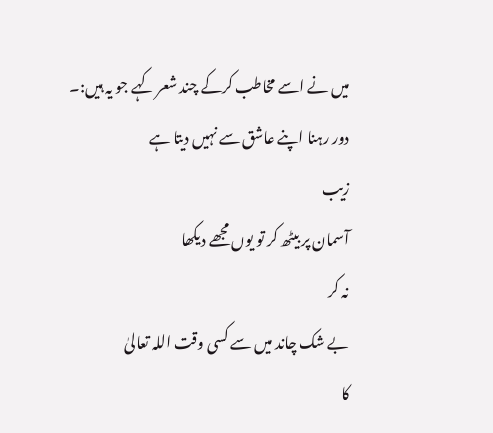میں نے اسے مخاطب کرکے چند شعر کہے جو یہ ہیں:۔
دور رہنا اپنے عاشق سے نہیں دیتا ہے
زیب
آسمان پر بیٹھ کر تو یوں مجھے دیکھا
نہ کر
بے شک چاند میں سے کسی وقت اللہ تعالیٰ
کا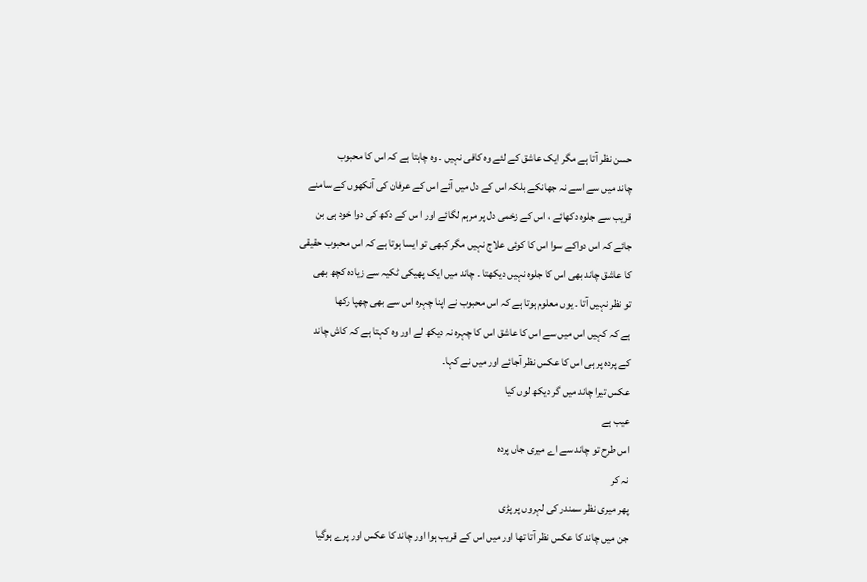حسن نظر آتا ہے مگر ایک عاشق کے لئے وہ کافی نہیں ۔ وہ چاہتا ہے کہ اس کا محبوب
چاند میں سے اسے نہ جھانکے بلکہ اس کے دل میں آئے اس کے عرفان کی آنکھوں کے سامنے
قریب سے جلوہ دکھائے ، اس کے زخمی دل پر مرہم لگائے اور ا س کے دکھ کی دوا خود ہی بن
جائے کہ اس دواکے سوا اس کا کوئی علاج نہیں مگر کبھی تو ایسا ہوتا ہے کہ اس محبوب حقیقی
کا عاشق چاند بھی اس کا جلوہ نہیں دیکھتا ۔ چاند میں ایک پھیکی ٹکیہ سے زیادہ کچھ بھی
تو نظر نہیں آتا ۔ یوں معلوم ہوتا ہے کہ اس محبوب نے اپنا چہرہ اس سے بھی چھپا رکھا
ہے کہ کہیں اس میں سے اس کا عاشق اس کا چہرہ نہ دیکھ لے اور وہ کہتا ہے کہ کاش چاند
کے پردہ پر ہی اس کا عکس نظر آجائے اور میں نے کہا۔
عکس تیرا چاند میں گر دیکھ لوں کیا
عیب ہے
اس طرح تو چاند سے اے میری جاں پردہ
نہ کر
پھر میری نظر سمندر کی لہروں پر پڑی
جن میں چاند کا عکس نظر آتا تھا اور میں اس کے قریب ہوا اور چاند کا عکس اور پرے ہوگیا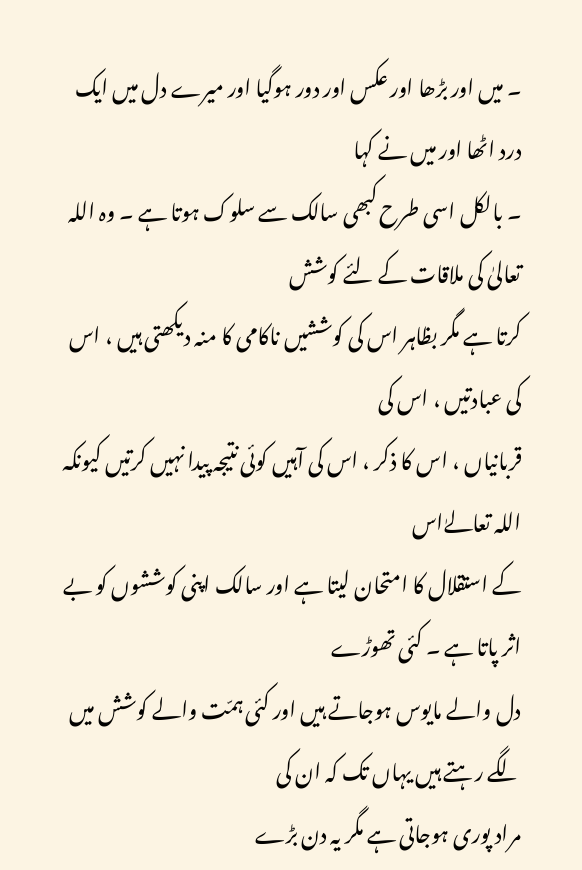۔ میں اور بڑھا اور عکس اور دور ہوگیا اور میرے دل میں ایک درد اٹھا اور میں نے کہا
۔ بالکل اسی طرح کبھی سالک سے سلوک ہوتا ہے ۔ وہ اللہ تعالیٰ کی ملاقات کے لئے کوشش
کرتا ہے مگر بظاہر اس کی کوششیں ناکامی کا منہ دیکھتی ہیں ، اس کی عبادتیں ، اس کی
قربانیاں ، اس کا ذکر ، اس کی آہیں کوئی نتیجہ پیدا نہیں کرتیں کیونکہ اللہ تعالےٰاس
کے استقلال کا امتحان لیتا ہے اور سالک اپنی کوششوں کو بے اثر پاتا ہے ۔ کئی تھوڑے
دل والے مایوس ہوجاتے ہیں اور کئی ہمّت والے کوشش میں لگے رہتے ہیں یہاں تک کہ ان کی
مراد پوری ہوجاتی ہے مگر یہ دن بڑے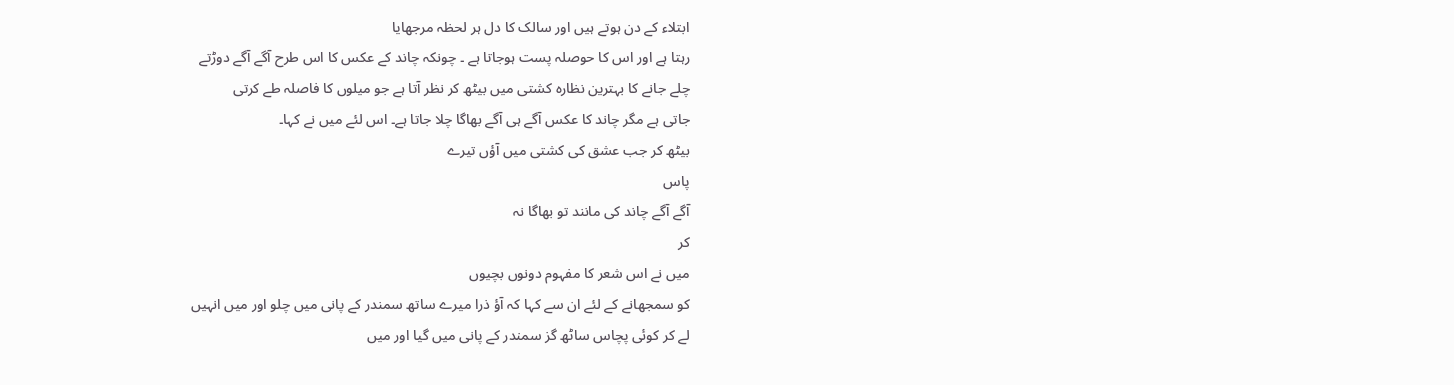ابتلاء کے دن ہوتے ہیں اور سالک کا دل ہر لحظہ مرجھایا
رہتا ہے اور اس کا حوصلہ پست ہوجاتا ہے ۔ چونکہ چاند کے عکس کا اس طرح آگے آگے دوڑتے
چلے جانے کا بہترین نظارہ کشتی میں بیٹھ کر نظر آتا ہے جو میلوں کا فاصلہ طے کرتی
جاتی ہے مگر چاند کا عکس آگے ہی آگے بھاگا چلا جاتا ہے۔ اس لئے میں نے کہا۔
بیٹھ کر جب عشق کی کشتی میں آؤں تیرے
پاس
آگے آگے چاند کی مانند تو بھاگا نہ
کر
میں نے اس شعر کا مفہوم دونوں بچیوں
کو سمجھانے کے لئے ان سے کہا کہ آؤ ذرا میرے ساتھ سمندر کے پانی میں چلو اور میں انہیں
لے کر کوئی پچاس ساٹھ گز سمندر کے پانی میں گیا اور میں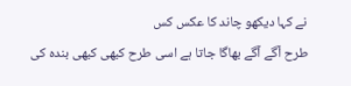نے کہا دیکھو چاند کا عکس کس
طرح آگے آگے بھاگا جاتا ہے اسی طرح کبھی کبھی بندہ کی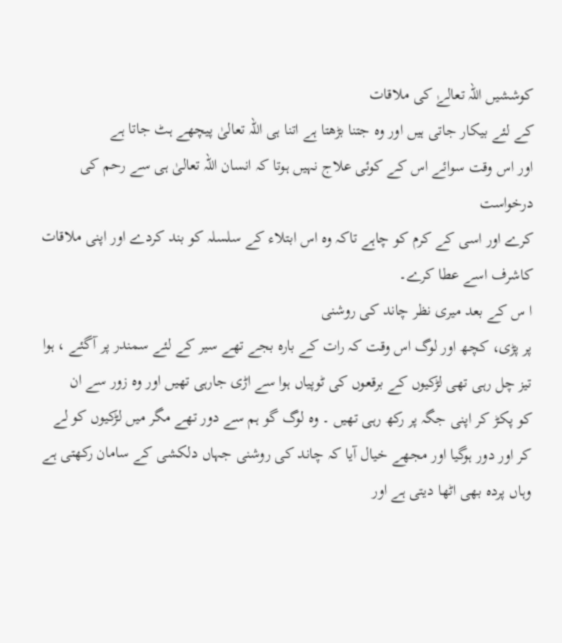کوششیں اللہ تعالےٰ کی ملاقات
کے لئے بیکار جاتی ہیں اور وہ جتنا بڑھتا ہے اتنا ہی اللہ تعالیٰ پیچھے ہٹ جاتا ہے
اور اس وقت سوائے اس کے کوئی علاج نہیں ہوتا کہ انسان اللہ تعالیٰ ہی سے رحم کی درخواست
کرے اور اسی کے کرم کو چاہے تاکہ وہ اس ابتلاء کے سلسلہ کو بند کردے اور اپنی ملاقات
کاشرف اسے عطا کرے۔
ا س کے بعد میری نظر چاند کی روشنی
پر پڑی، کچھ اور لوگ اس وقت کہ رات کے بارہ بجے تھے سیر کے لئے سمندر پر آگئے ، ہوا
تیز چل رہی تھی لڑکیوں کے برقعوں کی ٹوپیاں ہوا سے اڑی جارہی تھیں اور وہ زور سے ان
کو پکڑ کر اپنی جگہ پر رکھ رہی تھیں ۔ وہ لوگ گو ہم سے دور تھے مگر میں لڑکیوں کو لے
کر اور دور ہوگیا اور مجھے خیال آیا کہ چاند کی روشنی جہاں دلکشی کے سامان رکھتی ہے
وہاں پردہ بھی اٹھا دیتی ہے اور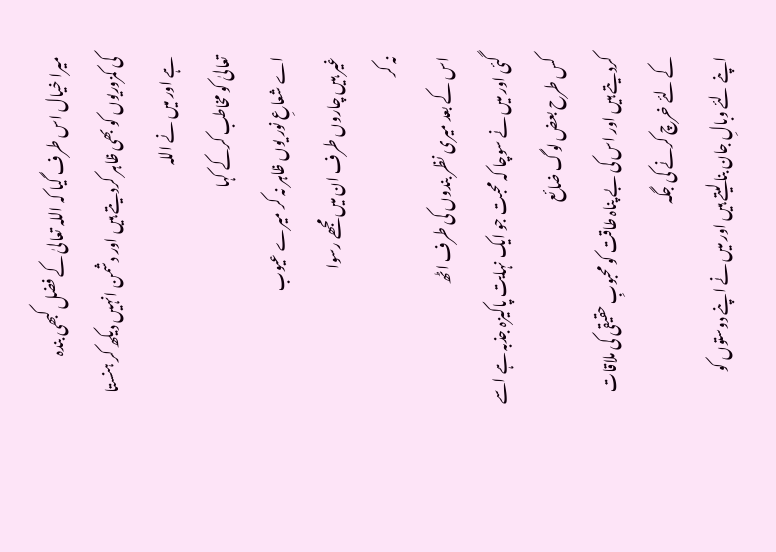میرا خیال اس طرف گیا کہ اللہ تعالیٰ کے فضل کبھی بندہ
کی کمزوریوں کو بھی ظاہر کردیتے ہیں اور دشمن انہیں دیکھ کر ہنستا ہے اور میں نے اللہ
تعالیٰ کو مخاطب کرکے کہا
اے شعاعِ نور یوں ظاہر نہ کر میرے عیوب
غیر ہیں چاروں طرف ان میں مجھے رسوا
نہ کر
اس کے بعد میری نظر بندوں کی طرف اٹھ
گئی اور میں نے سوچا کہ محبت جو ایک نہایت پاکیزہ جذبہ ہے اسے کس طرح بعض لوگ ضائع
کردیتے ہیں اور اس کی بے پناہ طاقت کو محبوبِ حقیقی کی ملاقات کے لئے خرچ کرنے کی جگہ
اپنے لئے وبالِ جان بنالیتے ہیں اور میں نے اپنے دوستوں کو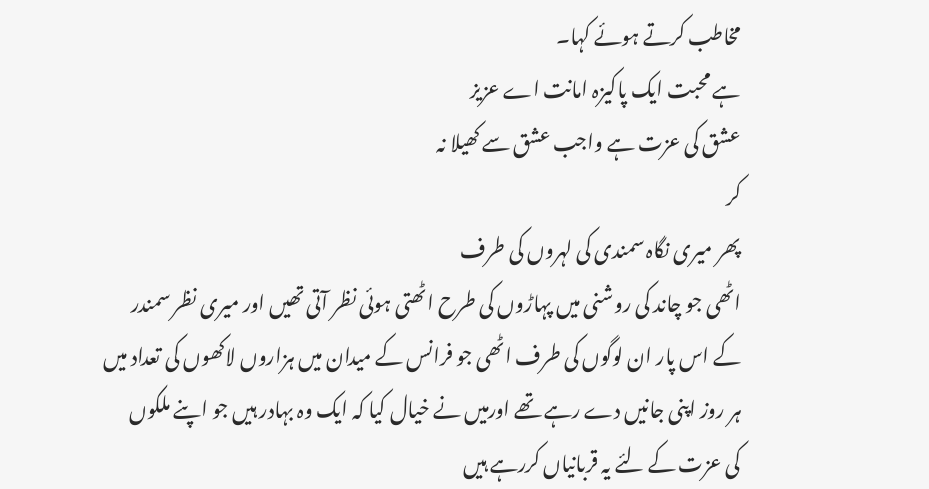مخاطب کرتے ہوئے کہا۔
ہے محبت ایک پاکیزہ امانت اے عزیز
عشق کی عزت ہے واجب عشق سے کھیلا نہ
کر
پھر میری نگاہ سمندی کی لہروں کی طرف
اٹھی جو چاند کی روشنی میں پہاڑوں کی طرح اٹھتی ہوئی نظر آتی تھیں اور میری نظر سمندر
کے اس پار ان لوگوں کی طرف اٹھی جو فرانس کے میدان میں ہزاروں لاکھوں کی تعداد میں
ہر روز اپنی جانیں دے رہے تھے اورمیں نے خیال کیا کہ ایک وہ بہادر ہیں جو اپنے ملکوں
کی عزت کے لئے یہ قربانیاں کررہے ہیں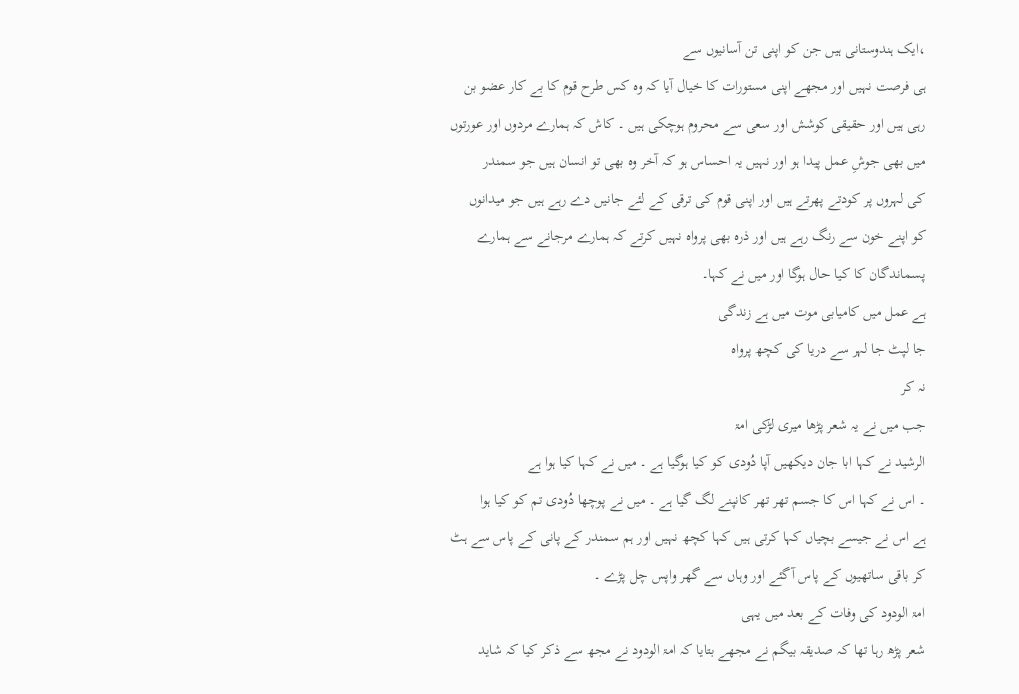،ایک ہندوستانی ہیں جن کو اپنی تن آسانیوں سے
ہی فرصت نہیں اور مجھے اپنی مستورات کا خیال آیا کہ وہ کس طرح قوم کا بے کار عضو بن
رہی ہیں اور حقیقی کوشش اور سعی سے محروم ہوچکی ہیں ۔ کاش کہ ہمارے مردوں اور عورتوں
میں بھی جوشِ عمل پیدا ہو اور نہیں یہ احساس ہو کہ آخر وہ بھی تو انسان ہیں جو سمندر
کی لہروں پر کودتے پھرتے ہیں اور اپنی قوم کی ترقی کے لئے جانیں دے رہے ہیں جو میدانوں
کو اپنے خون سے رنگ رہے ہیں اور ذرہ بھی پرواہ نہیں کرتے کہ ہمارے مرجانے سے ہمارے
پسماندگان کا کیا حال ہوگا اور میں نے کہا۔
ہے عمل میں کامیابی موت میں ہے زندگی
جا لپٹ جا لہر سے دریا کی کچھ پرواہ
نہ کر
جب میں نے یہ شعر پڑھا میری لڑکی امۃ
الرشید نے کہا ابا جان دیکھیں آپا دُودی کو کیا ہوگیا ہے ۔ میں نے کہا کیا ہوا ہے
۔ اس نے کہا اس کا جسم تھر تھر کانپنے لگ گیا ہے ۔ میں نے پوچھا دُودی تم کو کیا ہوا
ہے اس نے جیسے بچیاں کہا کرتی ہیں کہا کچھ نہیں اور ہم سمندر کے پانی کے پاس سے ہٹ
کر باقی ساتھیوں کے پاس آگئے اور وہاں سے گھر واپس چل پڑے ۔
امۃ الودود کی وفات کے بعد میں یہی
شعر پڑھ رہا تھا کہ صدیقہ بیگم نے مجھے بتایا کہ امۃ الودود نے مجھ سے ذکر کیا کہ شاید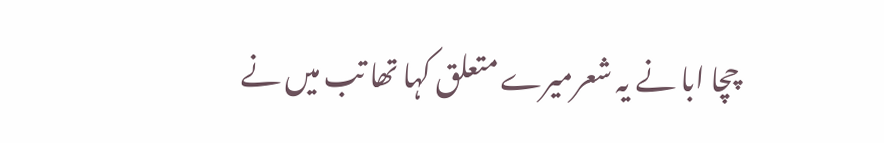چچا ابا نے یہ شعرمیرے متعلق کہا تھا تب میں نے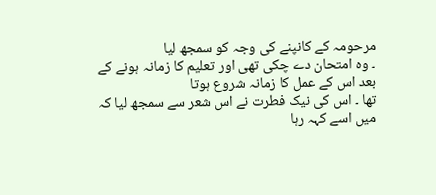مرحومہ کے کانپنے کی وجہ کو سمجھ لیا
۔ وہ امتحان دے چکی تھی اور تعلیم کا زمانہ ہونے کے بعد اس کے عمل کا زمانہ شروع ہوتا
تھا ۔ اس کی نیک فطرت نے اس شعر سے سمجھ لیا کہ میں اسے کہہ رہا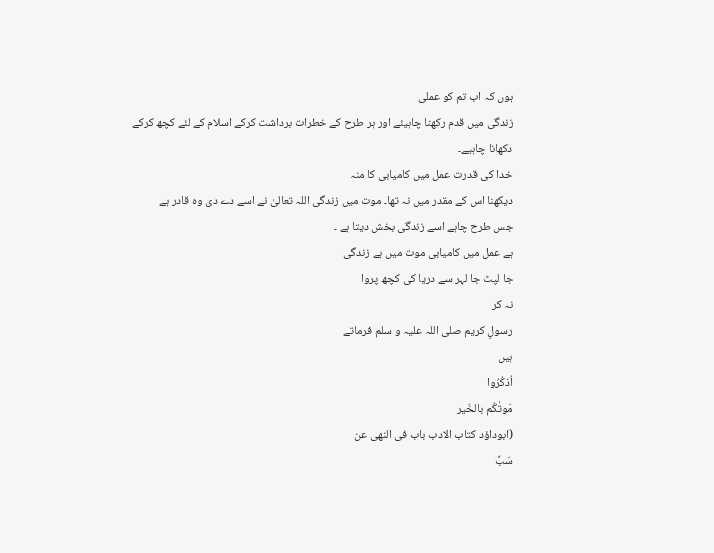ہوں کہ اب تم کو عملی
زندگی میں قدم رکھنا چاہیئے اور ہر طرح کے خطرات برداشت کرکے اسلام کے لئے کچھ کرکے
دکھانا چاہیے۔
خدا کی قدرت عمل میں کامیابی کا منہ
دیکھنا اس کے مقدر میں نہ تھا۔ موت میں زندگی اللہ تعالیٰ نے اسے دے دی وہ قادر ہے
جس طرح چاہے اسے زندگی بخش دیتا ہے ۔
ہے عمل میں کامیابی موت میں ہے زندگی
جا لپٹ جا لہر سے دریا کی کچھ پروا
نہ کر
رسولِ کریم صلی اللہ علیہ و سلم فرماتے
ہیں
اُذکُرُوا
مَوتٰکُم بالخَیر
(ابوداؤد کتاب الادب باب فی النھی عن
سَبِّ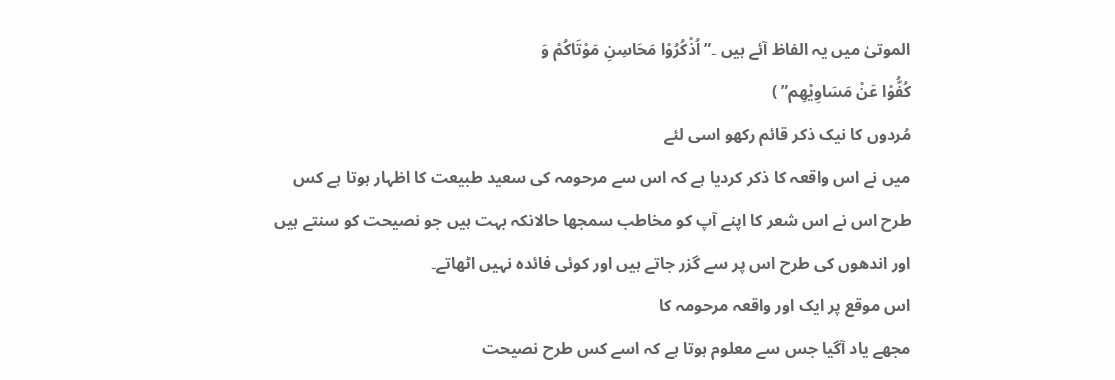الموتیٰ میں یہ الفاظ آئے ہیں ۔”اُذْکُرُوْا مَحَاسِنِ مَوْتَاکُمْ وَ
کُفُّوْا عَنْ مَسَاوِیْھِم” )
مُردوں کا نیک ذکر قائم رکھو اسی لئے
میں نے اس واقعہ کا ذکر کردیا ہے کہ اس سے مرحومہ کی سعید طبیعت کا اظہار ہوتا ہے کس
طرح اس نے اس شعر کا اپنے آپ کو مخاطب سمجھا حالانکہ بہت ہیں جو نصیحت کو سنتے ہیں
اور اندھوں کی طرح اس پر سے گزر جاتے ہیں اور کوئی فائدہ نہیں اٹھاتے۔
اس موقع پر ایک اور واقعہ مرحومہ کا
مجھے یاد آگیا جس سے معلوم ہوتا ہے کہ اسے کس طرح نصیحت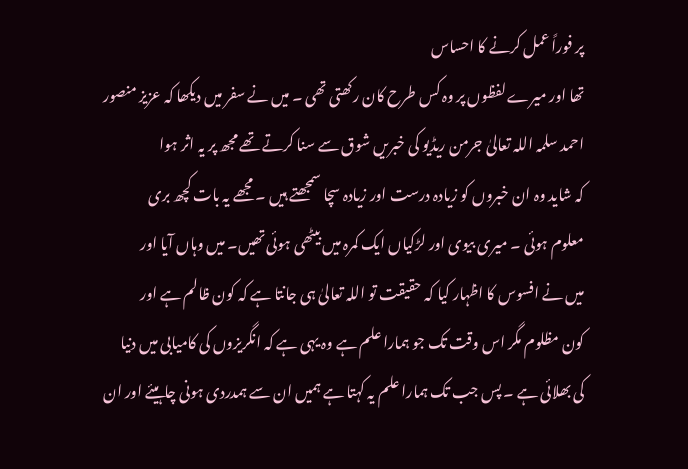پر فوراً عمل کرنے کا احساس
تھا اور میرے لفظوں پر وہ کس طرح کان رکھتی تھی ۔ میں نے سفر میں دیکھا کہ عزیز منصور
احمد سلمہ اللہ تعالیٰ جرمن ریڈیو کی خبریں شوق سے سنا کرتے تھے مجھ پر یہ اثر ہوا
کہ شاید وہ ان خبروں کو زیادہ درست اور زیادہ سچا سمجھتے ہیں ۔ مجھے یہ بات کچھ بری
معلوم ہوئی ۔ میری بیوی اور لڑکیاں ایک کمرہ میں بیٹھی ہوئی تھیں۔ میں وہاں آیا اور
میں نے افسوس کا اظہار کیا کہ حقیقت تو اللہ تعالیٰ ہی جانتا ہے کہ کون ظالم ہے اور
کون مظلوم مگر اس وقت تک جو ہمارا علم ہے وہ یہی ہے کہ انگریزوں کی کامیابی میں دنیا
کی بھلائی ہے ۔ پس جب تک ہمارا علم یہ کہتا ہے ہمیں ان سے ہمدردی ہونی چاہیئے اور ان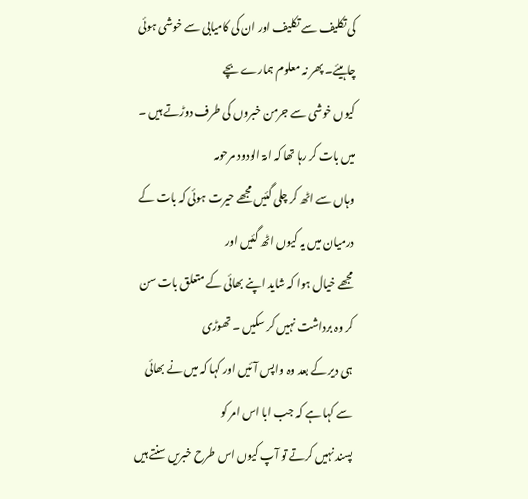کی تکلیف سے تکلیف اور ان کی کامیابی سے خوشی ہوئی چاہیئے۔ پھر نہ معلوم ہمارے بچے
کیوں خوشی سے جرمن خبروں کی طرف دوڑتے ہیں ۔ میں بات کر رہا تھا کہ امۃ الودود مرحومہ
وہاں سے اٹھ کر چلی گئیں مجھے حیرت ہوئی کہ بات کے درمیان میں یہ کیوں اٹھ گئیں اور
مجھے خیال ہوا کہ شاید اپنے بھائی کے متعلق بات سن کر وہ برداشت نہیں کر سکیں ۔ تھوڑی
ہی دیر کے بعد وہ واپس آئیں اور کہا کہ میں نے بھائی سے کہا ہے کہ جب ابا اس امر کو
پسند نہیں کرتے تو آپ کیوں اس طرح خبریں سنتے ہیں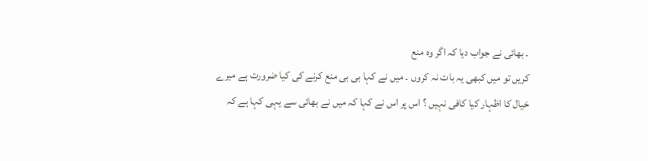۔ بھائی نے جواب دیا کہ اگر وہ منع
کریں تو میں کبھی یہ بات نہ کروں ۔ میں نے کہا بی بی منع کرنے کی کیا ضرورت ہے میرے
خیال کا اظہار کیا کافی نہیں ؟ اس پر اس نے کہا کہ میں نے بھائی سے یہی کہا ہے کہ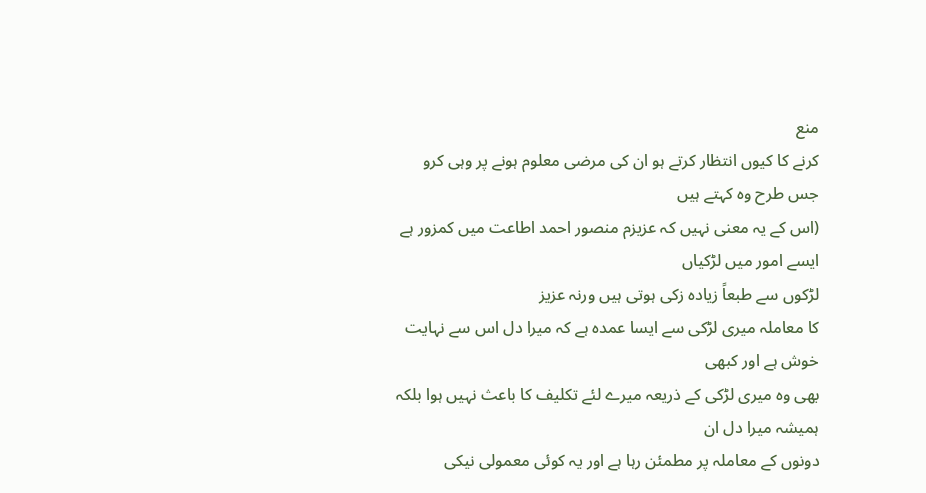منع
کرنے کا کیوں انتظار کرتے ہو ان کی مرضی معلوم ہونے پر وہی کرو جس طرح وہ کہتے ہیں
(اس کے یہ معنی نہیں کہ عزیزم منصور احمد اطاعت میں کمزور ہے ایسے امور میں لڑکیاں
لڑکوں سے طبعاً زیادہ زکی ہوتی ہیں ورنہ عزیز
کا معاملہ میری لڑکی سے ایسا عمدہ ہے کہ میرا دل اس سے نہایت خوش ہے اور کبھی
بھی وہ میری لڑکی کے ذریعہ میرے لئے تکلیف کا باعث نہیں ہوا بلکہ ہمیشہ میرا دل ان
دونوں کے معاملہ پر مطمئن رہا ہے اور یہ کوئی معمولی نیکی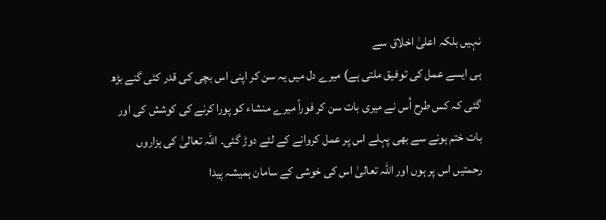نہیں بلکہ اعلیٰ اخلاق سے
ہی ایسے عمل کی توفیق ملتی ہے) میرے دل میں یہ سن کر اپنی اس بچی کی قدر کئی گنے بڑھ
گئی کہ کس طرح اُس نے میری بات سن کر فوراً میرے منشاء کو پورا کرنے کی کوشش کی اور
بات ختم ہونے سے بھی پہلے اس پر عمل کروانے کے لئے دوڑ گئی۔ اللہ تعالیٰ کی ہزاروں
رحمتیں اس پر ہوں اور اللہ تعالیٰ اس کی خوشی کے سامان ہمیشہ پیدا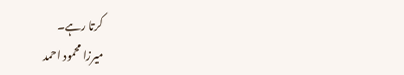کرتا رہے۔
میرزا محمود احمد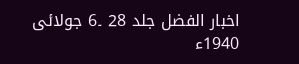اخبار الفضل جلد 28 ۔6 جولائی 1940ء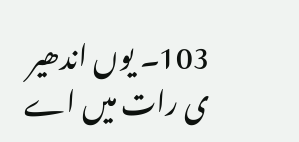103۔ یوں اندھیر ی رات میں اے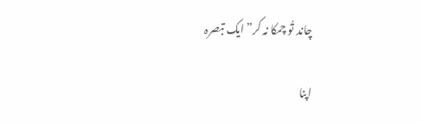چاند تُو چمکا نہ کر” ایک تبصرہ

اپنا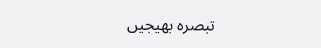تبصرہ بھیجیں